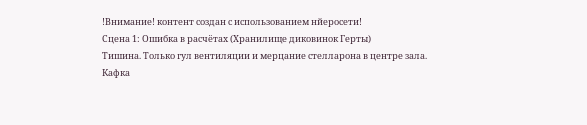!Внимание! контент создан с использованием нйеросети!
Сцена 1: Ошибка в расчётах (Хранилище диковинок Герты)
Тишина. Только гул вентиляции и мерцание стелларона в центре зала. Кафка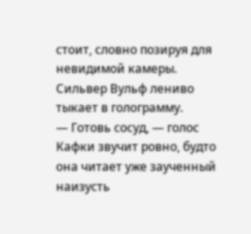стоит, словно позируя для невидимой камеры. Сильвер Вульф лениво тыкает в голограмму.
— Готовь сосуд, — голос Кафки звучит ровно, будто она читает уже заученный наизусть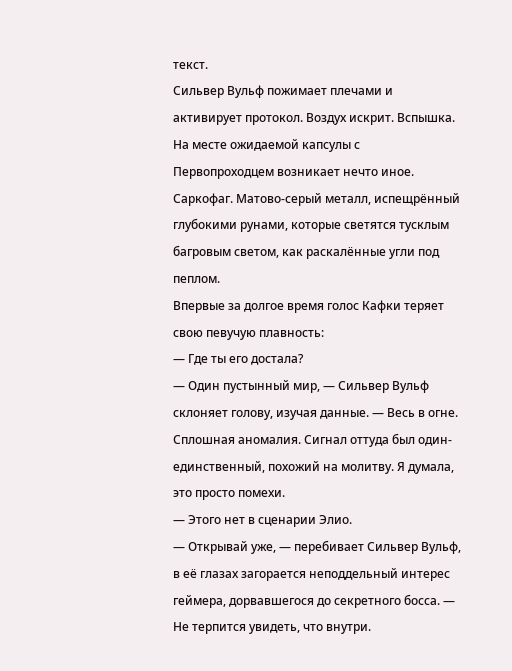текст.
Сильвер Вульф пожимает плечами и активирует протокол. Воздух искрит. Вспышка. На месте ожидаемой капсулы с Первопроходцем возникает нечто иное.
Саркофаг. Матово-серый металл, испещрённый глубокими рунами, которые светятся тусклым багровым светом, как раскалённые угли под пеплом.
Впервые за долгое время голос Кафки теряет свою певучую плавность:
— Где ты его достала?
— Один пустынный мир, — Сильвер Вульф склоняет голову, изучая данные. — Весь в огне. Сплошная аномалия. Сигнал оттуда был один-единственный, похожий на молитву. Я думала, это просто помехи.
— Этого нет в сценарии Элио.
— Открывай уже, — перебивает Сильвер Вульф, в её глазах загорается неподдельный интерес геймера, дорвавшегося до секретного босса. — Не терпится увидеть, что внутри.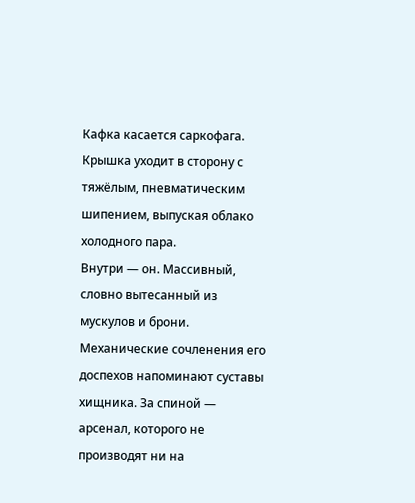Кафка касается саркофага. Крышка уходит в сторону с тяжёлым, пневматическим шипением, выпуская облако холодного пара.
Внутри — он. Массивный, словно вытесанный из мускулов и брони. Механические сочленения его доспехов напоминают суставы хищника. За спиной — арсенал, которого не производят ни на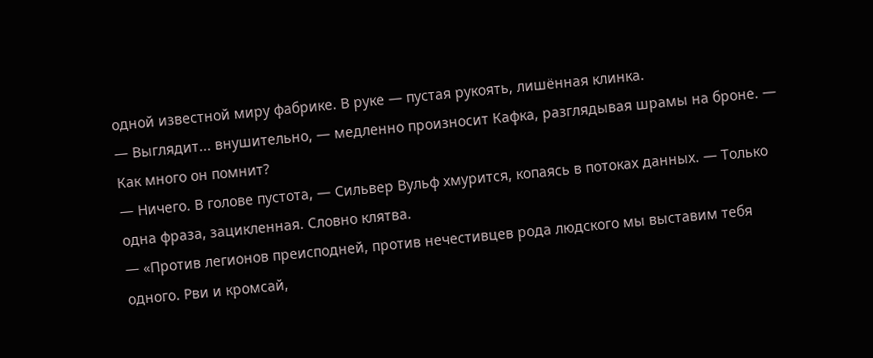одной известной миру фабрике. В руке — пустая рукоять, лишённая клинка.
— Выглядит... внушительно, — медленно произносит Кафка, разглядывая шрамы на броне. — Как много он помнит?
— Ничего. В голове пустота, — Сильвер Вульф хмурится, копаясь в потоках данных. — Только одна фраза, зацикленная. Словно клятва.
— «Против легионов преисподней, против нечестивцев рода людского мы выставим тебя одного. Рви и кромсай,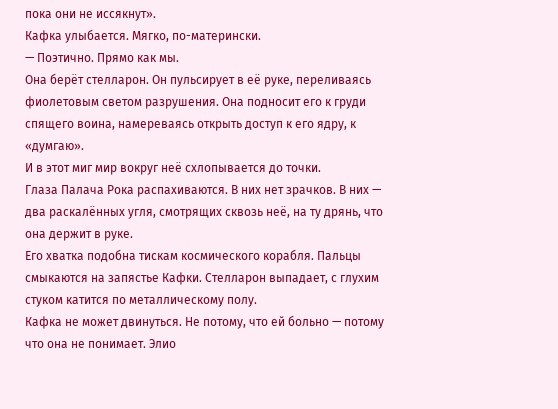пока они не иссякнут».
Кафка улыбается. Мягко, по-матерински.
— Поэтично. Прямо как мы.
Она берёт стелларон. Он пульсирует в её руке, переливаясь фиолетовым светом разрушения. Она подносит его к груди спящего воина, намереваясь открыть доступ к его ядру, к «думгаю».
И в этот миг мир вокруг неё схлопывается до точки.
Глаза Палача Рока распахиваются. В них нет зрачков. В них — два раскалённых угля, смотрящих сквозь неё, на ту дрянь, что она держит в руке.
Его хватка подобна тискам космического корабля. Пальцы смыкаются на запястье Кафки. Стелларон выпадает, с глухим стуком катится по металлическому полу.
Кафка не может двинуться. Не потому, что ей больно — потому что она не понимает. Элио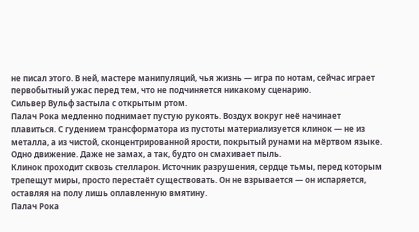не писал этого. В ней, мастере манипуляций, чья жизнь — игра по нотам, сейчас играет первобытный ужас перед тем, что не подчиняется никакому сценарию.
Сильвер Вульф застыла с открытым ртом.
Палач Рока медленно поднимает пустую рукоять. Воздух вокруг неё начинает плавиться. С гудением трансформатора из пустоты материализуется клинок — не из металла, а из чистой, сконцентрированной ярости, покрытый рунами на мёртвом языке.
Одно движение. Даже не замах, а так, будто он смахивает пыль.
Клинок проходит сквозь стелларон. Источник разрушения, сердце тьмы, перед которым трепещут миры, просто перестаёт существовать. Он не взрывается — он испаряется, оставляя на полу лишь оплавленную вмятину.
Палач Рока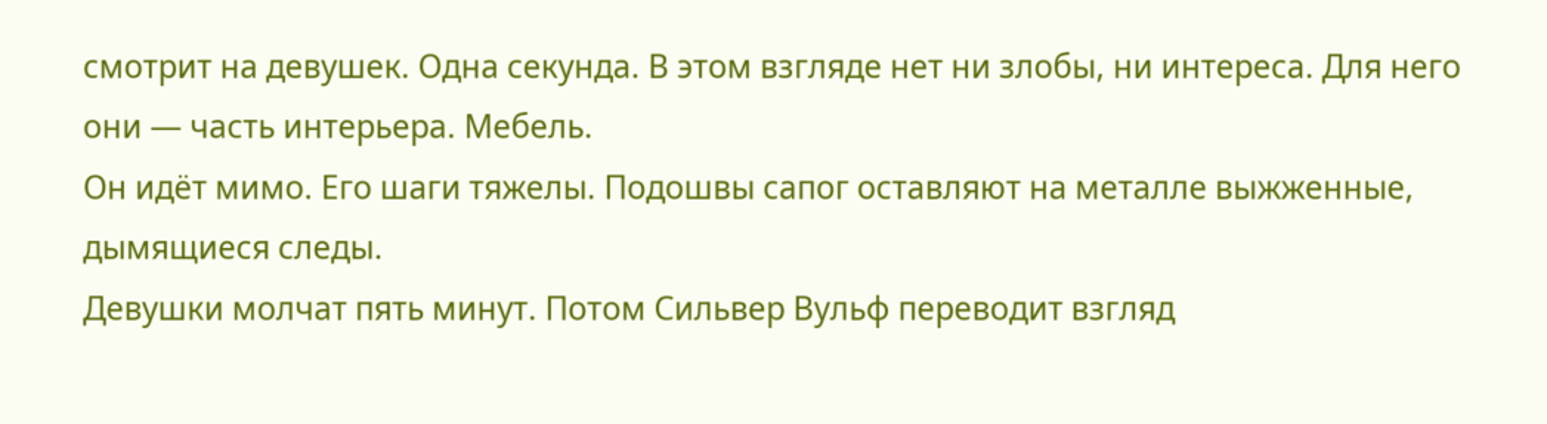смотрит на девушек. Одна секунда. В этом взгляде нет ни злобы, ни интереса. Для него они — часть интерьера. Мебель.
Он идёт мимо. Его шаги тяжелы. Подошвы сапог оставляют на металле выжженные, дымящиеся следы.
Девушки молчат пять минут. Потом Сильвер Вульф переводит взгляд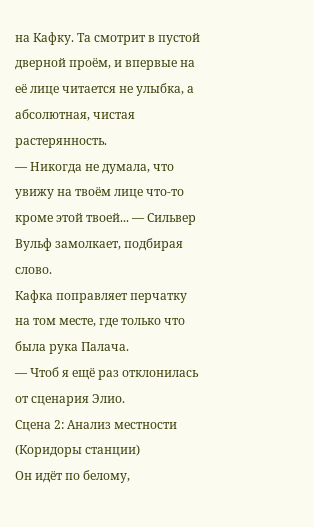на Кафку. Та смотрит в пустой дверной проём, и впервые на её лице читается не улыбка, а абсолютная, чистая растерянность.
— Никогда не думала, что увижу на твоём лице что-то кроме этой твоей... — Сильвер Вульф замолкает, подбирая слово.
Кафка поправляет перчатку на том месте, где только что была рука Палача.
— Чтоб я ещё раз отклонилась от сценария Элио.
Сцена 2: Анализ местности (Коридоры станции)
Он идёт по белому,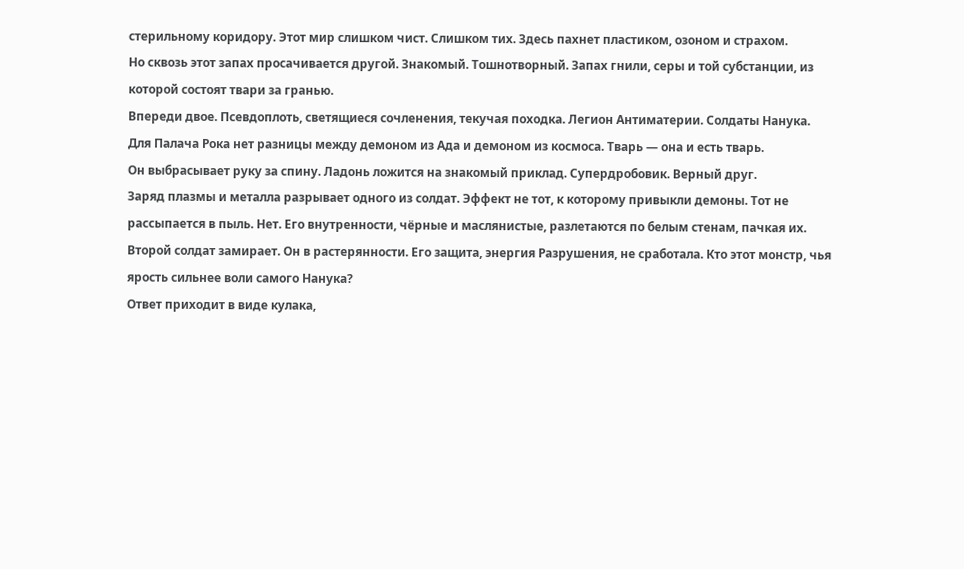стерильному коридору. Этот мир слишком чист. Слишком тих. Здесь пахнет пластиком, озоном и страхом.
Но сквозь этот запах просачивается другой. Знакомый. Тошнотворный. Запах гнили, серы и той субстанции, из которой состоят твари за гранью.
Впереди двое. Псевдоплоть, светящиеся сочленения, текучая походка. Легион Антиматерии. Солдаты Нанука.
Для Палача Рока нет разницы между демоном из Ада и демоном из космоса. Тварь — она и есть тварь.
Он выбрасывает руку за спину. Ладонь ложится на знакомый приклад. Супердробовик. Верный друг.
Заряд плазмы и металла разрывает одного из солдат. Эффект не тот, к которому привыкли демоны. Тот не рассыпается в пыль. Нет. Его внутренности, чёрные и маслянистые, разлетаются по белым стенам, пачкая их.
Второй солдат замирает. Он в растерянности. Его защита, энергия Разрушения, не сработала. Кто этот монстр, чья ярость сильнее воли самого Нанука?
Ответ приходит в виде кулака,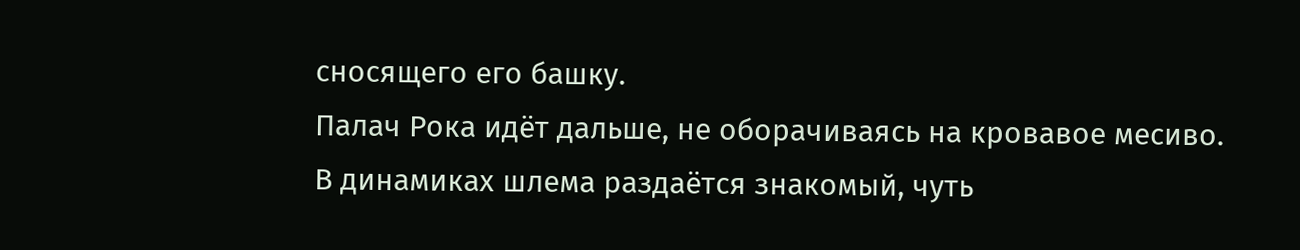сносящего его башку.
Палач Рока идёт дальше, не оборачиваясь на кровавое месиво.
В динамиках шлема раздаётся знакомый, чуть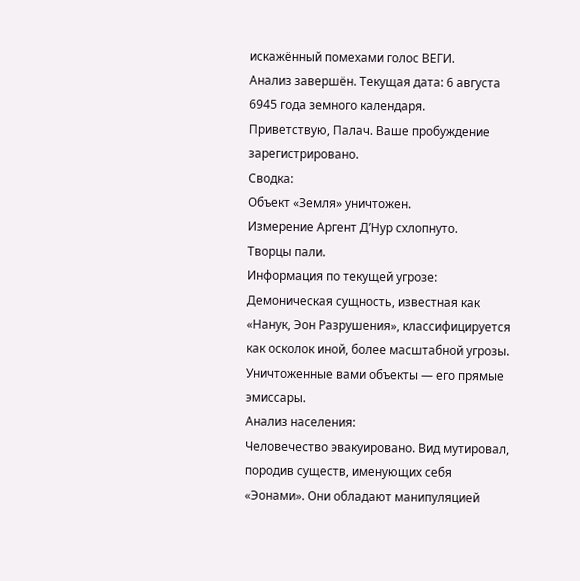искажённый помехами голос ВЕГИ.
Анализ завершён. Текущая дата: 6 августа 6945 года земного календаря.
Приветствую, Палач. Ваше пробуждение зарегистрировано.
Сводка:
Объект «Земля» уничтожен.
Измерение Аргент Д’Нур схлопнуто.
Творцы пали.
Информация по текущей угрозе:
Демоническая сущность, известная как «Нанук, Эон Разрушения», классифицируется как осколок иной, более масштабной угрозы. Уничтоженные вами объекты — его прямые эмиссары.
Анализ населения:
Человечество эвакуировано. Вид мутировал, породив существ, именующих себя «Эонами». Они обладают манипуляцией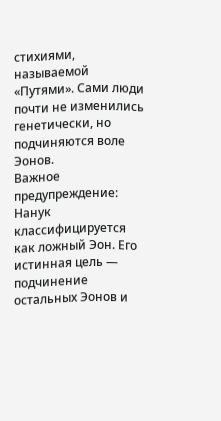стихиями, называемой «Путями». Сами люди почти не изменились генетически, но подчиняются воле Эонов.
Важное предупреждение:
Нанук классифицируется как ложный Эон. Его истинная цель — подчинение остальных Эонов и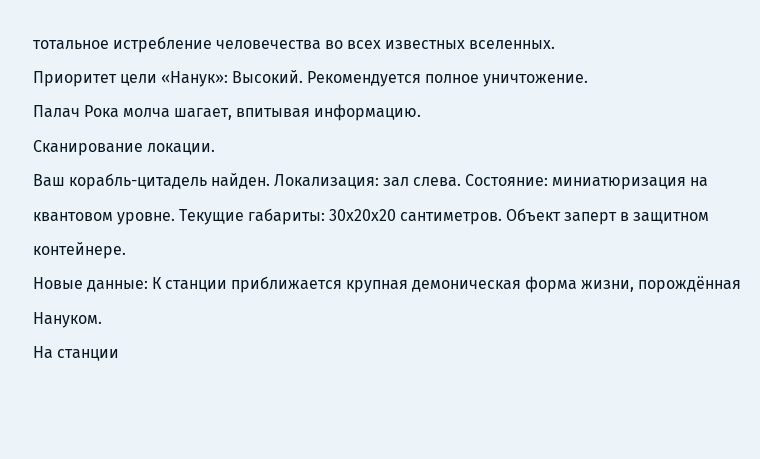тотальное истребление человечества во всех известных вселенных.
Приоритет цели «Нанук»: Высокий. Рекомендуется полное уничтожение.
Палач Рока молча шагает, впитывая информацию.
Сканирование локации.
Ваш корабль-цитадель найден. Локализация: зал слева. Состояние: миниатюризация на квантовом уровне. Текущие габариты: 30х20х20 сантиметров. Объект заперт в защитном контейнере.
Новые данные: К станции приближается крупная демоническая форма жизни, порождённая Нануком.
На станции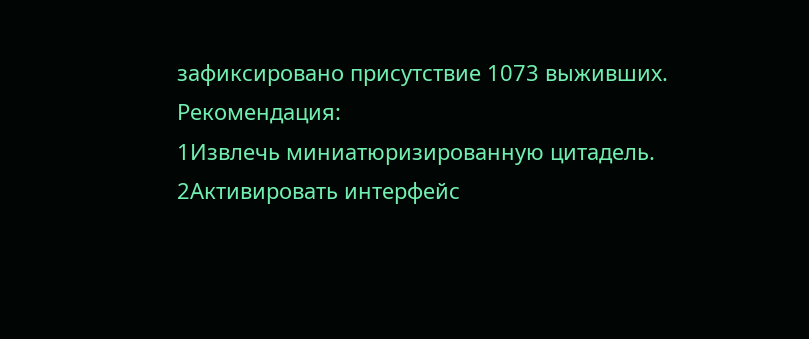зафиксировано присутствие 1073 выживших.
Рекомендация:
1Извлечь миниатюризированную цитадель.
2Активировать интерфейс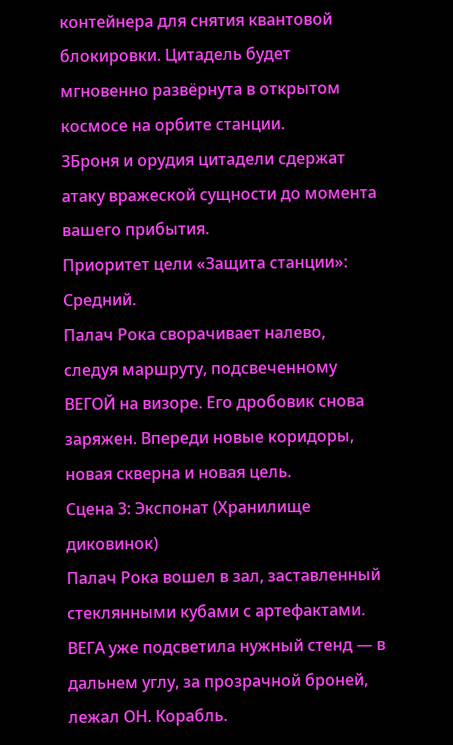контейнера для снятия квантовой блокировки. Цитадель будет мгновенно развёрнута в открытом космосе на орбите станции.
3Броня и орудия цитадели сдержат атаку вражеской сущности до момента вашего прибытия.
Приоритет цели «Защита станции»: Средний.
Палач Рока сворачивает налево, следуя маршруту, подсвеченному ВЕГОЙ на визоре. Его дробовик снова заряжен. Впереди новые коридоры, новая скверна и новая цель.
Сцена 3: Экспонат (Хранилище диковинок)
Палач Рока вошел в зал, заставленный стеклянными кубами с артефактами. ВЕГА уже подсветила нужный стенд — в дальнем углу, за прозрачной броней, лежал ОН. Корабль.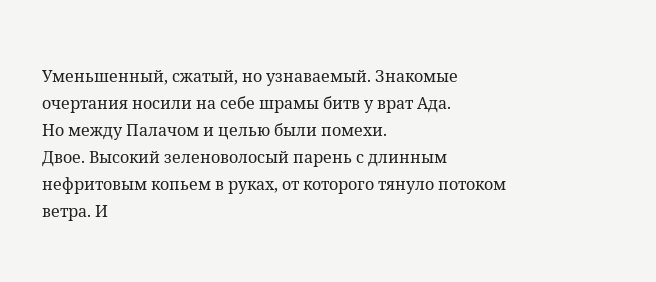Уменьшенный, сжатый, но узнаваемый. Знакомые очертания носили на себе шрамы битв у врат Ада.
Но между Палачом и целью были помехи.
Двое. Высокий зеленоволосый парень с длинным нефритовым копьем в руках, от которого тянуло потоком ветра. И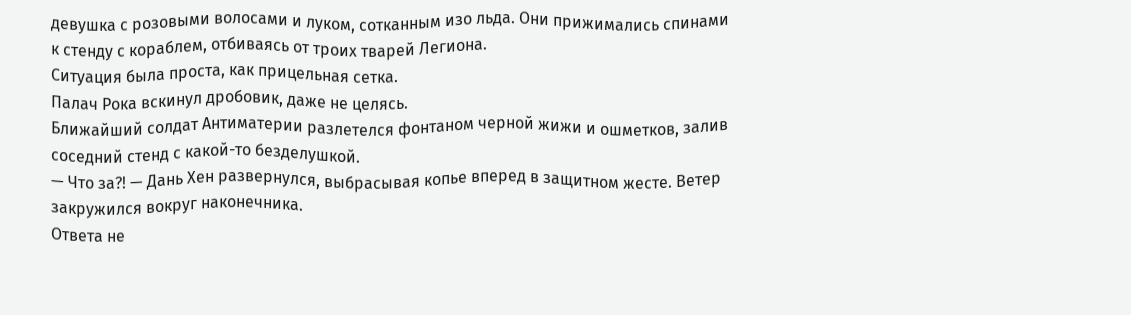девушка с розовыми волосами и луком, сотканным изо льда. Они прижимались спинами к стенду с кораблем, отбиваясь от троих тварей Легиона.
Ситуация была проста, как прицельная сетка.
Палач Рока вскинул дробовик, даже не целясь.
Ближайший солдат Антиматерии разлетелся фонтаном черной жижи и ошметков, залив соседний стенд с какой-то безделушкой.
— Что за?! — Дань Хен развернулся, выбрасывая копье вперед в защитном жесте. Ветер закружился вокруг наконечника.
Ответа не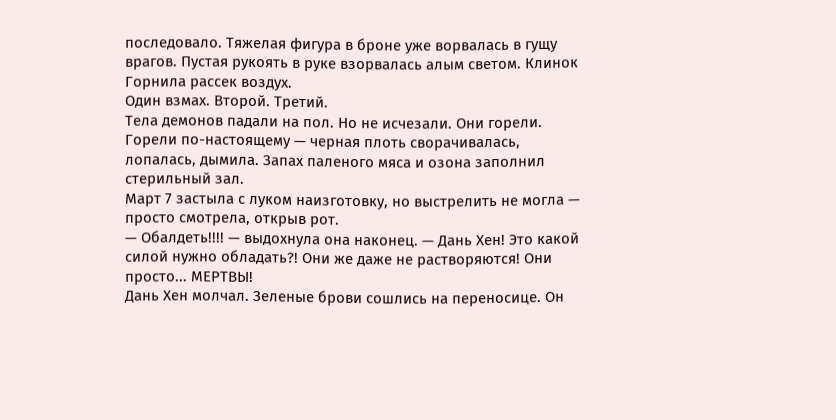последовало. Тяжелая фигура в броне уже ворвалась в гущу врагов. Пустая рукоять в руке взорвалась алым светом. Клинок Горнила рассек воздух.
Один взмах. Второй. Третий.
Тела демонов падали на пол. Но не исчезали. Они горели. Горели по-настоящему — черная плоть сворачивалась, лопалась, дымила. Запах паленого мяса и озона заполнил стерильный зал.
Март 7 застыла с луком наизготовку, но выстрелить не могла — просто смотрела, открыв рот.
— Обалдеть!!!! — выдохнула она наконец. — Дань Хен! Это какой силой нужно обладать?! Они же даже не растворяются! Они просто... МЕРТВЫ!
Дань Хен молчал. Зеленые брови сошлись на переносице. Он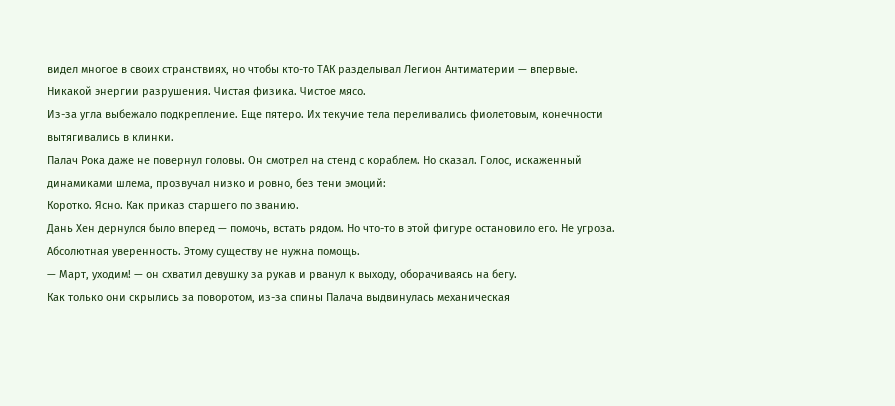видел многое в своих странствиях, но чтобы кто-то ТАК разделывал Легион Антиматерии — впервые. Никакой энергии разрушения. Чистая физика. Чистое мясо.
Из-за угла выбежало подкрепление. Еще пятеро. Их текучие тела переливались фиолетовым, конечности вытягивались в клинки.
Палач Рока даже не повернул головы. Он смотрел на стенд с кораблем. Но сказал. Голос, искаженный динамиками шлема, прозвучал низко и ровно, без тени эмоций:
Коротко. Ясно. Как приказ старшего по званию.
Дань Хен дернулся было вперед — помочь, встать рядом. Но что-то в этой фигуре остановило его. Не угроза. Абсолютная уверенность. Этому существу не нужна помощь.
— Март, уходим! — он схватил девушку за рукав и рванул к выходу, оборачиваясь на бегу.
Как только они скрылись за поворотом, из-за спины Палача выдвинулась механическая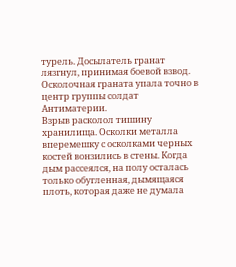турель. Досылатель гранат лязгнул, принимая боевой взвод.
Осколочная граната упала точно в центр группы солдат Антиматерии.
Взрыв расколол тишину хранилища. Осколки металла вперемешку с осколками черных костей вонзились в стены. Когда дым рассеялся, на полу осталась только обугленная, дымящаяся плоть, которая даже не думала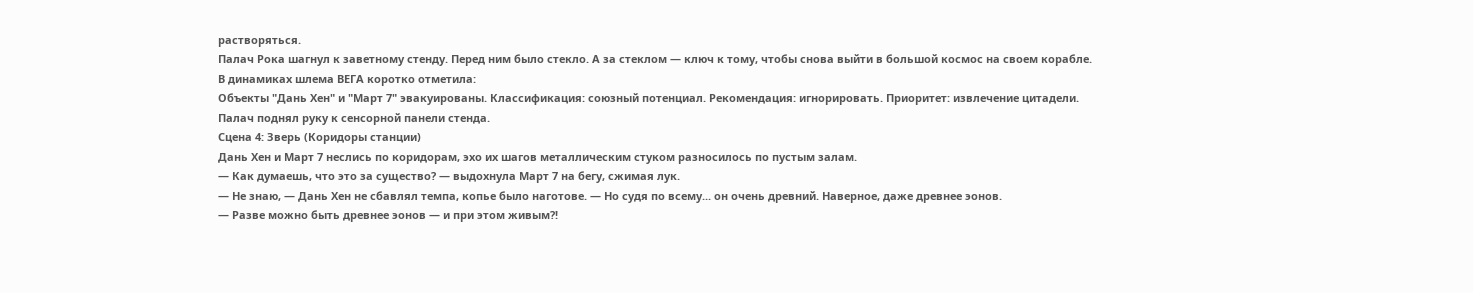растворяться.
Палач Рока шагнул к заветному стенду. Перед ним было стекло. А за стеклом — ключ к тому, чтобы снова выйти в большой космос на своем корабле.
В динамиках шлема ВЕГА коротко отметила:
Объекты "Дань Хен" и "Март 7" эвакуированы. Классификация: союзный потенциал. Рекомендация: игнорировать. Приоритет: извлечение цитадели.
Палач поднял руку к сенсорной панели стенда.
Сцена 4: Зверь (Коридоры станции)
Дань Хен и Март 7 неслись по коридорам, эхо их шагов металлическим стуком разносилось по пустым залам.
— Как думаешь, что это за существо? — выдохнула Март 7 на бегу, сжимая лук.
— Не знаю, — Дань Хен не сбавлял темпа, копье было наготове. — Но судя по всему... он очень древний. Наверное, даже древнее эонов.
— Разве можно быть древнее эонов — и при этом живым?!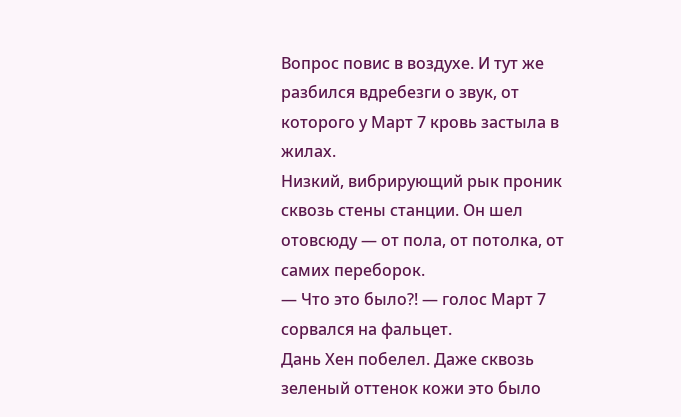Вопрос повис в воздухе. И тут же разбился вдребезги о звук, от которого у Март 7 кровь застыла в жилах.
Низкий, вибрирующий рык проник сквозь стены станции. Он шел отовсюду — от пола, от потолка, от самих переборок.
— Что это было?! — голос Март 7 сорвался на фальцет.
Дань Хен побелел. Даже сквозь зеленый оттенок кожи это было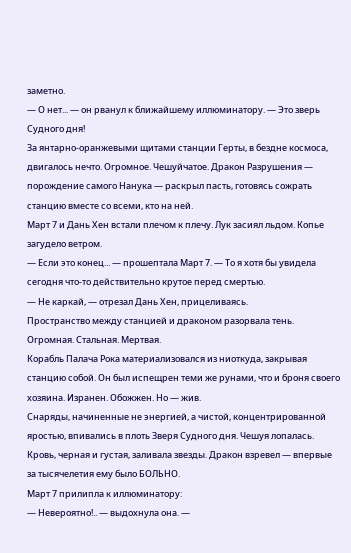заметно.
— О нет... — он рванул к ближайшему иллюминатору. — Это зверь Судного дня!
За янтарно-оранжевыми щитами станции Герты, в бездне космоса, двигалось нечто. Огромное. Чешуйчатое. Дракон Разрушения — порождение самого Нанука — раскрыл пасть, готовясь сожрать станцию вместе со всеми, кто на ней.
Март 7 и Дань Хен встали плечом к плечу. Лук засиял льдом. Копье загудело ветром.
— Если это конец... — прошептала Март 7. — То я хотя бы увидела сегодня что-то действительно крутое перед смертью.
— Не каркай, — отрезал Дань Хен, прицеливаясь.
Пространство между станцией и драконом разорвала тень. Огромная. Стальная. Мертвая.
Корабль Палача Рока материализовался из ниоткуда, закрывая станцию собой. Он был испещрен теми же рунами, что и броня своего хозяина. Изранен. Обожжен. Но — жив.
Снаряды, начиненные не энергией, а чистой, концентрированной яростью, впивались в плоть Зверя Судного дня. Чешуя лопалась. Кровь, черная и густая, заливала звезды. Дракон взревел — впервые за тысячелетия ему было БОЛЬНО.
Март 7 прилипла к иллюминатору:
— Невероятно!.. — выдохнула она. —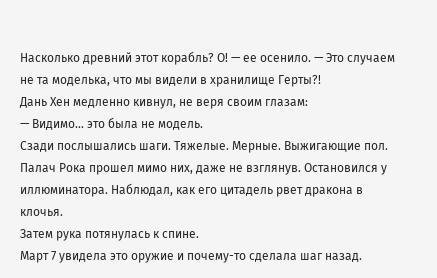Насколько древний этот корабль? О! — ее осенило. — Это случаем не та моделька, что мы видели в хранилище Герты?!
Дань Хен медленно кивнул, не веря своим глазам:
— Видимо... это была не модель.
Сзади послышались шаги. Тяжелые. Мерные. Выжигающие пол.
Палач Рока прошел мимо них, даже не взглянув. Остановился у иллюминатора. Наблюдал, как его цитадель рвет дракона в клочья.
Затем рука потянулась к спине.
Март 7 увидела это оружие и почему-то сделала шаг назад.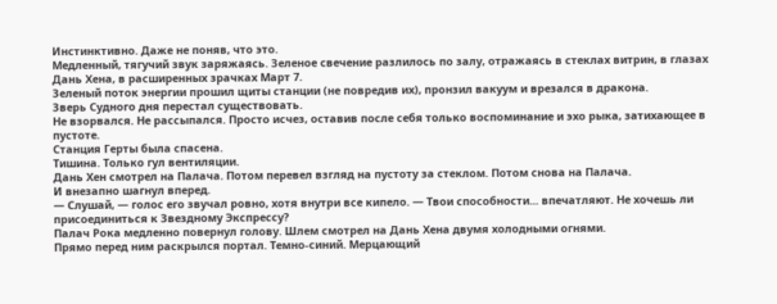Инстинктивно. Даже не поняв, что это.
Медленный, тягучий звук заряжаясь. Зеленое свечение разлилось по залу, отражаясь в стеклах витрин, в глазах Дань Хена, в расширенных зрачках Март 7.
Зеленый поток энергии прошил щиты станции (не повредив их), пронзил вакуум и врезался в дракона.
Зверь Судного дня перестал существовать.
Не взорвался. Не рассыпался. Просто исчез, оставив после себя только воспоминание и эхо рыка, затихающее в пустоте.
Станция Герты была спасена.
Тишина. Только гул вентиляции.
Дань Хен смотрел на Палача. Потом перевел взгляд на пустоту за стеклом. Потом снова на Палача.
И внезапно шагнул вперед.
— Слушай, — голос его звучал ровно, хотя внутри все кипело. — Твои способности... впечатляют. Не хочешь ли присоединиться к Звездному Экспрессу?
Палач Рока медленно повернул голову. Шлем смотрел на Дань Хена двумя холодными огнями.
Прямо перед ним раскрылся портал. Темно-синий. Мерцающий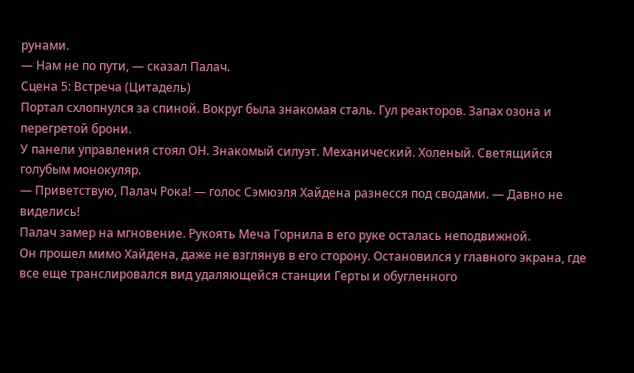рунами.
— Нам не по пути, — сказал Палач.
Сцена 5: Встреча (Цитадель)
Портал схлопнулся за спиной. Вокруг была знакомая сталь. Гул реакторов. Запах озона и перегретой брони.
У панели управления стоял ОН. Знакомый силуэт. Механический. Холеный. Светящийся голубым монокуляр.
— Приветствую, Палач Рока! — голос Сэмюэля Хайдена разнесся под сводами. — Давно не виделись!
Палач замер на мгновение. Рукоять Меча Горнила в его руке осталась неподвижной.
Он прошел мимо Хайдена, даже не взглянув в его сторону. Остановился у главного экрана, где все еще транслировался вид удаляющейся станции Герты и обугленного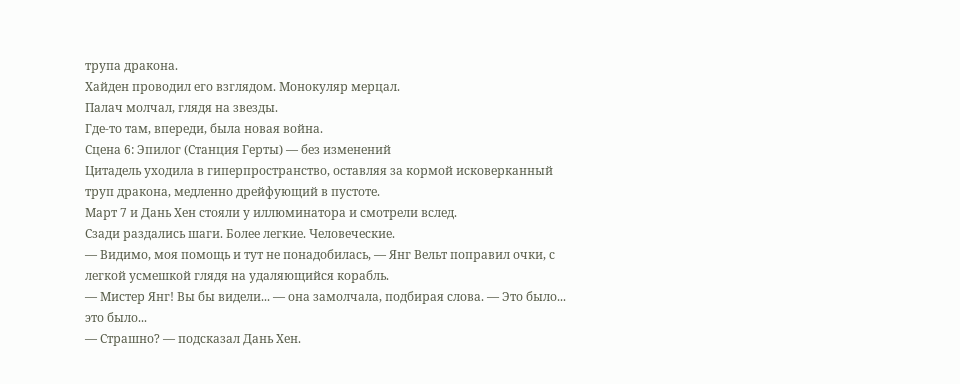трупа дракона.
Хайден проводил его взглядом. Монокуляр мерцал.
Палач молчал, глядя на звезды.
Где-то там, впереди, была новая война.
Сцена 6: Эпилог (Станция Герты) — без изменений
Цитадель уходила в гиперпространство, оставляя за кормой исковерканный труп дракона, медленно дрейфующий в пустоте.
Март 7 и Дань Хен стояли у иллюминатора и смотрели вслед.
Сзади раздались шаги. Более легкие. Человеческие.
— Видимо, моя помощь и тут не понадобилась, — Янг Вельт поправил очки, с легкой усмешкой глядя на удаляющийся корабль.
— Мистер Янг! Вы бы видели... — она замолчала, подбирая слова. — Это было... это было...
— Страшно? — подсказал Дань Хен.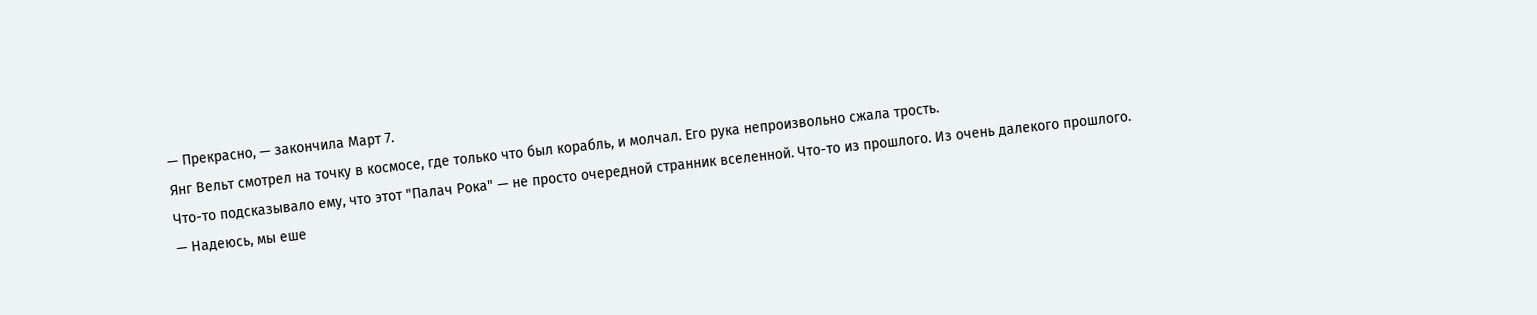— Прекрасно, — закончила Март 7.
Янг Вельт смотрел на точку в космосе, где только что был корабль, и молчал. Его рука непроизвольно сжала трость.
Что-то подсказывало ему, что этот "Палач Рока" — не просто очередной странник вселенной. Что-то из прошлого. Из очень далекого прошлого.
— Надеюсь, мы еше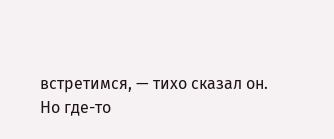встретимся, — тихо сказал он.
Но где-то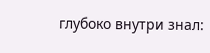глубоко внутри знал: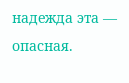надежда эта — опасная.